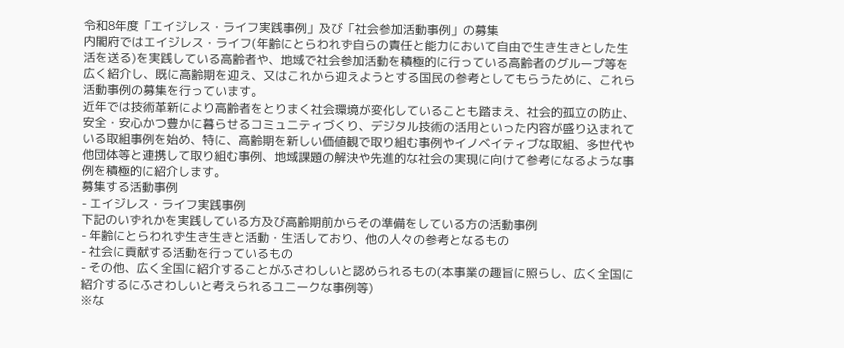令和8年度「エイジレス・ライフ実践事例」及び「社会参加活動事例」の募集
内閣府ではエイジレス・ライフ(年齢にとらわれず自らの責任と能力において自由で生き生きとした生活を送る)を実践している高齢者や、地域で社会参加活動を積極的に行っている高齢者のグループ等を広く紹介し、既に高齢期を迎え、又はこれから迎えようとする国民の参考としてもらうために、これら活動事例の募集を行っています。
近年では技術革新により高齢者をとりまく社会環境が変化していることも踏まえ、社会的孤立の防止、安全・安心かつ豊かに暮らせるコミュニティづくり、デジタル技術の活用といった内容が盛り込まれている取組事例を始め、特に、高齢期を新しい価値観で取り組む事例やイノベイティブな取組、多世代や他団体等と連携して取り組む事例、地域課題の解決や先進的な社会の実現に向けて参考になるような事例を積極的に紹介します。
募集する活動事例
- エイジレス・ライフ実践事例
下記のいずれかを実践している方及び高齢期前からその準備をしている方の活動事例
- 年齢にとらわれず生き生きと活動・生活しており、他の人々の参考となるもの
- 社会に貢献する活動を行っているもの
- その他、広く全国に紹介することがふさわしいと認められるもの(本事業の趣旨に照らし、広く全国に紹介するにふさわしいと考えられるユニークな事例等)
※な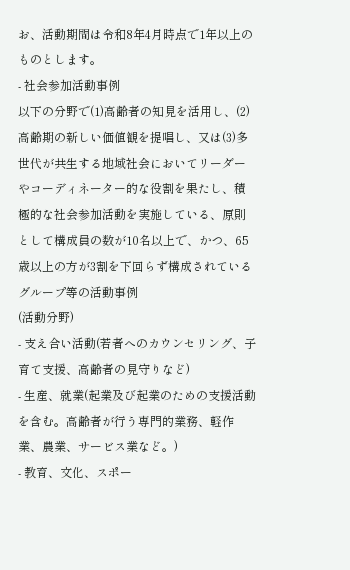お、活動期間は令和8年4月時点で1年以上のものとします。
- 社会参加活動事例
以下の分野で(1)高齢者の知見を活用し、(2)高齢期の新しい価値観を提唱し、又は(3)多世代が共生する地域社会においてリーダーやコーディネーター的な役割を果たし、積極的な社会参加活動を実施している、原則として構成員の数が10名以上で、かつ、65歳以上の方が3割を下回らず構成されているグループ等の活動事例
(活動分野)
- 支え合い活動(若者へのカウンセリング、子育て支援、高齢者の見守りなど)
- 生産、就業(起業及び起業のための支援活動を含む。高齢者が行う専門的業務、軽作業、農業、サービス業など。)
- 教育、文化、スポー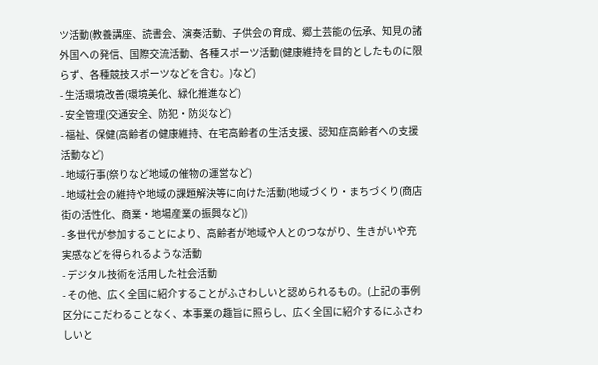ツ活動(教養講座、読書会、演奏活動、子供会の育成、郷土芸能の伝承、知見の諸外国への発信、国際交流活動、各種スポーツ活動(健康維持を目的としたものに限らず、各種競技スポーツなどを含む。)など)
- 生活環境改善(環境美化、緑化推進など)
- 安全管理(交通安全、防犯・防災など)
- 福祉、保健(高齢者の健康維持、在宅高齢者の生活支援、認知症高齢者への支援活動など)
- 地域行事(祭りなど地域の催物の運営など)
- 地域社会の維持や地域の課題解決等に向けた活動(地域づくり・まちづくり(商店街の活性化、商業・地場産業の振興など))
- 多世代が参加することにより、高齢者が地域や人とのつながり、生きがいや充実感などを得られるような活動
- デジタル技術を活用した社会活動
- その他、広く全国に紹介することがふさわしいと認められるもの。(上記の事例区分にこだわることなく、本事業の趣旨に照らし、広く全国に紹介するにふさわしいと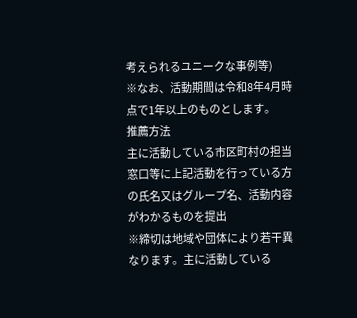考えられるユニークな事例等)
※なお、活動期間は令和8年4月時点で1年以上のものとします。
推薦方法
主に活動している市区町村の担当窓口等に上記活動を行っている方の氏名又はグループ名、活動内容がわかるものを提出
※締切は地域や団体により若干異なります。主に活動している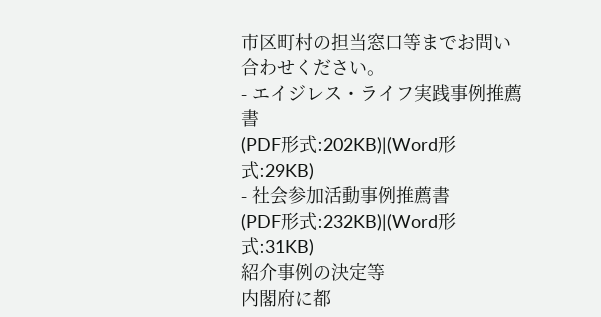市区町村の担当窓口等までお問い合わせください。
- エイジレス・ライフ実践事例推薦書
(PDF形式:202KB)|(Word形式:29KB)
- 社会参加活動事例推薦書
(PDF形式:232KB)|(Word形式:31KB)
紹介事例の決定等
内閣府に都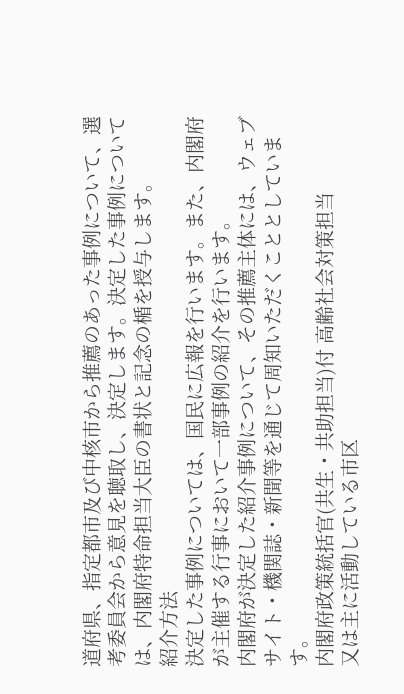道府県、指定都市及び中核市から推薦のあった事例について、選考委員会から意見を聴取し、決定します。決定した事例については、内閣府特命担当大臣の書状と記念の楯を授与します。
紹介方法
決定した事例については、国民に広報を行います。また、内閣府が主催する行事において一部事例の紹介を行います。
内閣府が決定した紹介事例について、その推薦主体には、ウェブサイト・機関誌・新聞等を通じて周知いただくこととしています。
内閣府政策統括官(共生・共助担当)付 高齢社会対策担当
又は主に活動している市区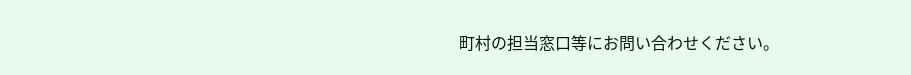町村の担当窓口等にお問い合わせください。